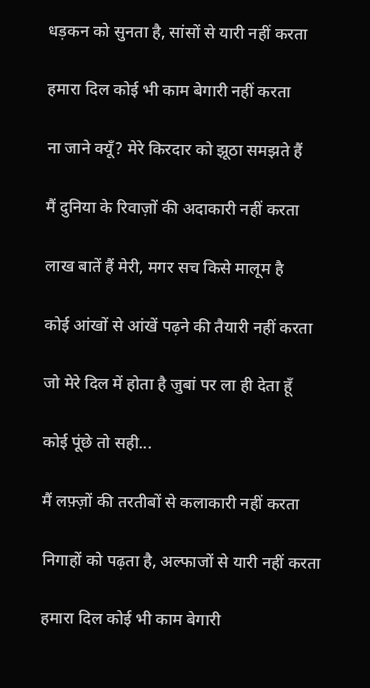धड़कन को सुनता है, सांसों से यारी नहीं करता

हमारा दिल कोई भी काम बेगारी नहीं करता

ना जाने क्यूँ? मेरे किरदार को झूठा समझते हैं

मैं दुनिया के रिवाज़ों की अदाकारी नहीं करता

लाख बातें हैं मेरी, मगर सच किसे मालूम है

कोई आंखों से आंखें पढ़ने की तैयारी नहीं करता

जो मेरे दिल में होता है जुबां पर ला ही देता हूँ

कोई पूंछे तो सही...

मैं लफ़्ज़ों की तरतीबों से कलाकारी नहीं करता

निगाहों को पढ़ता है, अल्फाजों से यारी नहीं करता

हमारा दिल कोई भी काम बेगारी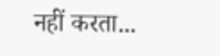नहीं करता...